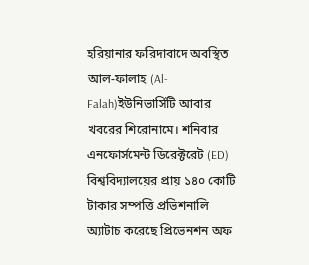হরিয়ানার ফরিদাবাদে অবস্থিত আল-ফালাহ (Al-Falah)ইউনিভার্সিটি আবার খবরের শিরোনামে। শনিবার এনফোর্সমেন্ট ডিরেক্টরেট (ED) বিশ্ববিদ্যালয়ের প্রায় ১৪০ কোটি টাকার সম্পত্তি প্রভিশনালি অ্যাটাচ করেছে প্রিভেনশন অফ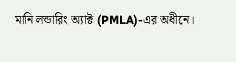মানি লন্ডারিং অ্যাক্ট (PMLA)-এর অধীনে।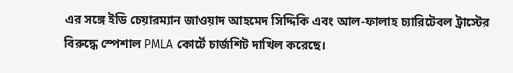এর সঙ্গে ইডি চেয়ারম্যান জাওয়াদ আহমেদ সিদ্দিকি এবং আল-ফালাহ চ্যারিটেবল ট্রাস্টের বিরুদ্ধে স্পেশাল PMLA কোর্টে চার্জশিট দাখিল করেছে।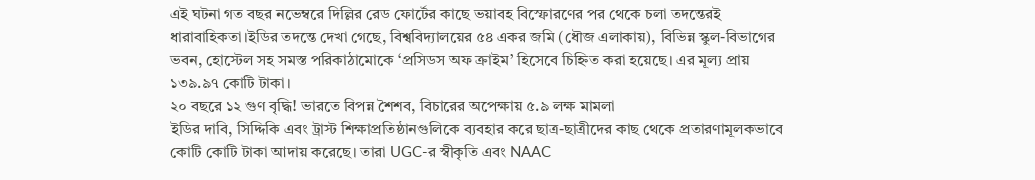এই ঘটনা গত বছর নভেম্বরে দিল্লির রেড ফোর্টের কাছে ভয়াবহ বিস্ফোরণের পর থেকে চলা তদন্তেরই ধারাবাহিকতা।ইডির তদন্তে দেখা গেছে, বিশ্ববিদ্যালয়ের ৫৪ একর জমি (ধৌজ এলাকায়), বিভিন্ন স্কুল-বিভাগের ভবন, হোস্টেল সহ সমস্ত পরিকাঠামোকে ‘প্রসিডস অফ ক্রাইম’ হিসেবে চিহ্নিত করা হয়েছে। এর মূল্য প্রায় ১৩৯.৯৭ কোটি টাকা।
২০ বছরে ১২ গুণ বৃদ্ধি! ভারতে বিপন্ন শৈশব, বিচারের অপেক্ষায় ৫.৯ লক্ষ মামলা
ইডির দাবি, সিদ্দিকি এবং ট্রাস্ট শিক্ষাপ্রতিষ্ঠানগুলিকে ব্যবহার করে ছাত্র-ছাত্রীদের কাছ থেকে প্রতারণামূলকভাবে কোটি কোটি টাকা আদায় করেছে। তারা UGC-র স্বীকৃতি এবং NAAC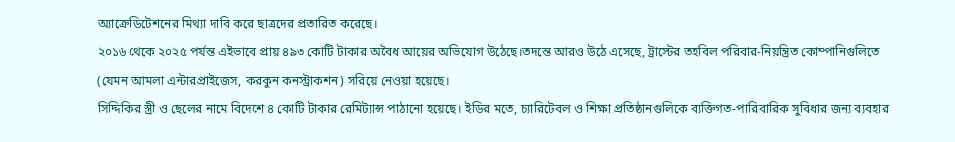অ্যাক্রেডিটেশনের মিথ্যা দাবি করে ছাত্রদের প্রতারিত করেছে।
২০১৬ থেকে ২০২৫ পর্যন্ত এইভাবে প্রায় ৪৯৩ কোটি টাকার অবৈধ আয়ের অভিযোগ উঠেছে।তদন্তে আরও উঠে এসেছে, ট্রাস্টের তহবিল পরিবার-নিয়ন্ত্রিত কোম্পানিগুলিতে (যেমন আমলা এন্টারপ্রাইজেস, করকুন কনস্ট্রাকশন) সরিয়ে নেওয়া হয়েছে।
সিদ্দিকির স্ত্রী ও ছেলের নামে বিদেশে ৪ কোটি টাকার রেমিট্যান্স পাঠানো হয়েছে। ইডির মতে, চ্যারিটেবল ও শিক্ষা প্রতিষ্ঠানগুলিকে ব্যক্তিগত-পারিবারিক সুবিধার জন্য ব্যবহার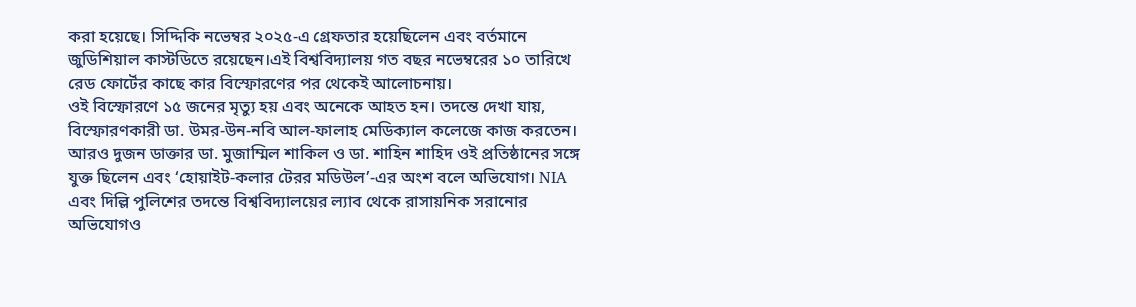করা হয়েছে। সিদ্দিকি নভেম্বর ২০২৫-এ গ্রেফতার হয়েছিলেন এবং বর্তমানে জুডিশিয়াল কাস্টডিতে রয়েছেন।এই বিশ্ববিদ্যালয় গত বছর নভেম্বরের ১০ তারিখে রেড ফোর্টের কাছে কার বিস্ফোরণের পর থেকেই আলোচনায়।
ওই বিস্ফোরণে ১৫ জনের মৃত্যু হয় এবং অনেকে আহত হন। তদন্তে দেখা যায়, বিস্ফোরণকারী ডা. উমর-উন-নবি আল-ফালাহ মেডিক্যাল কলেজে কাজ করতেন। আরও দুজন ডাক্তার ডা. মুজাম্মিল শাকিল ও ডা. শাহিন শাহিদ ওই প্রতিষ্ঠানের সঙ্গে যুক্ত ছিলেন এবং ‘হোয়াইট-কলার টেরর মডিউল’-এর অংশ বলে অভিযোগ। NIA এবং দিল্লি পুলিশের তদন্তে বিশ্ববিদ্যালয়ের ল্যাব থেকে রাসায়নিক সরানোর অভিযোগও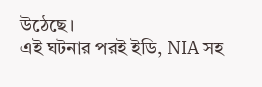উঠেছে।
এই ঘটনার পরই ইডি, NIA সহ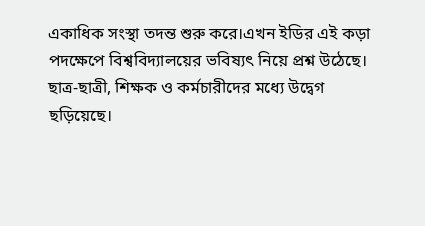একাধিক সংস্থা তদন্ত শুরু করে।এখন ইডির এই কড়া পদক্ষেপে বিশ্ববিদ্যালয়ের ভবিষ্যৎ নিয়ে প্রশ্ন উঠেছে। ছাত্র-ছাত্রী, শিক্ষক ও কর্মচারীদের মধ্যে উদ্বেগ ছড়িয়েছে।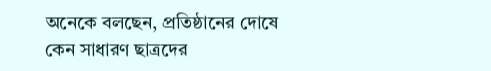অনেকে বলছেন, প্রতিষ্ঠানের দোষে কেন সাধারণ ছাত্রদের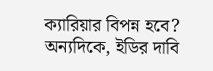ক্যারিয়ার বিপন্ন হবে? অন্যদিকে, ইডির দাবি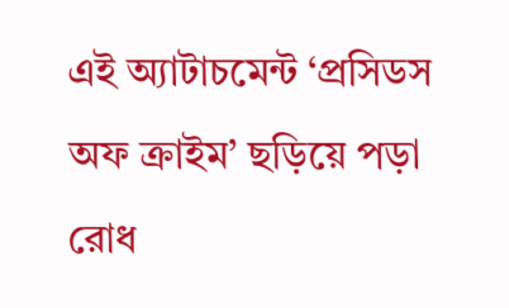এই অ্যাটাচমেন্ট ‘প্রসিডস অফ ক্রাইম’ ছড়িয়ে পড়া রোধ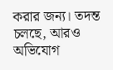করার জন্য। তদন্ত চলছে, আরও অভিযোগ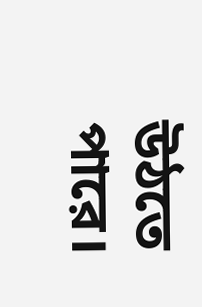উঠতে পারে।